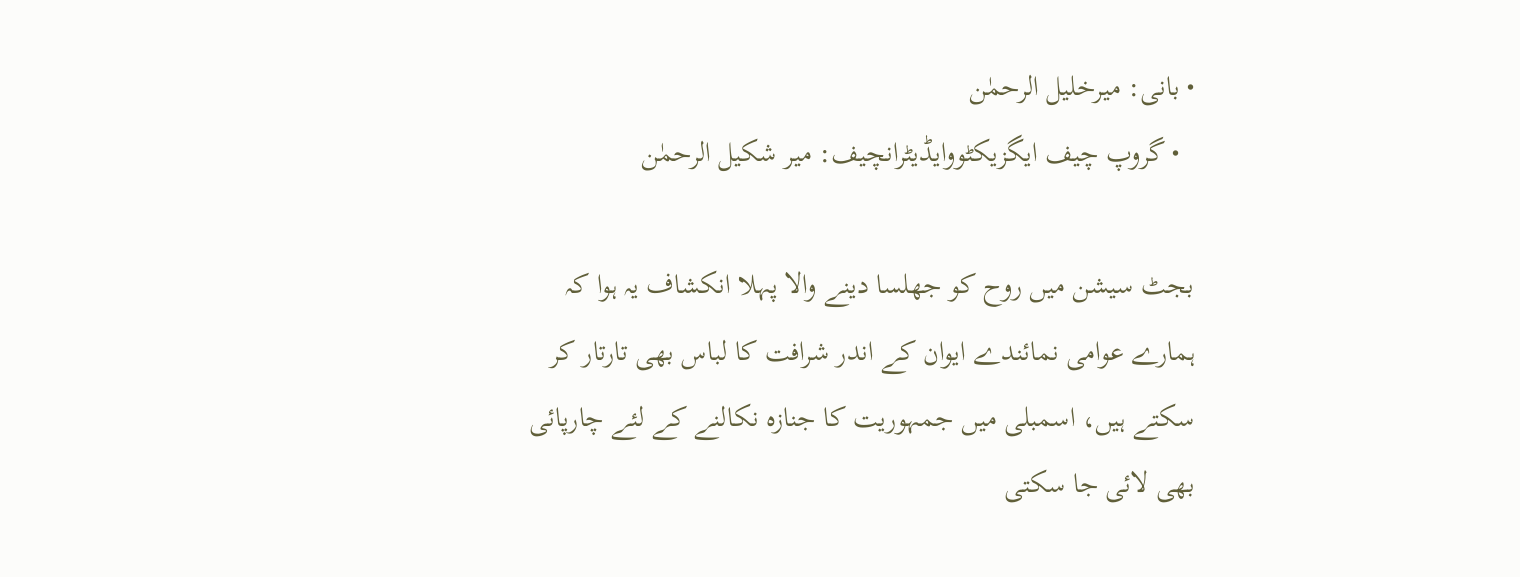• بانی: میرخلیل الرحمٰن
  • گروپ چیف ایگزیکٹووایڈیٹرانچیف: میر شکیل الرحمٰن

بجٹ سیشن میں روح کو جھلسا دینے والا پہلا انکشاف یہ ہوا کہ ہمارے عوامی نمائندے ایوان کے اندر شرافت کا لباس بھی تارتار کر سکتے ہیں، اسمبلی میں جمہوریت کا جنازہ نکالنے کے لئے چارپائی بھی لائی جا سکتی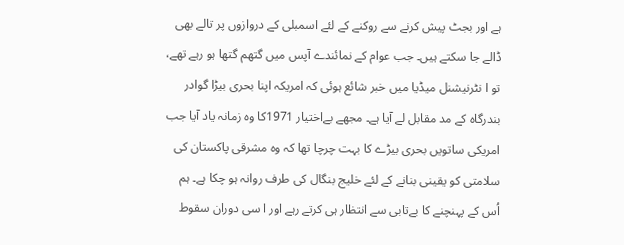ہے اور بجٹ پیش کرنے سے روکنے کے لئے اسمبلی کے دروازوں پر تالے بھی ڈالے جا سکتے ہیں۔ جب عوام کے نمائندے آپس میں گتھم گتھا ہو رہے تھے، تو ا نٹرنیشنل میڈیا میں خبر شائع ہوئی کہ امریکہ اپنا بحری بیڑا گوادر بندرگاہ کے مد مقابل لے آیا ہے۔ مجھے بےاختیار 1971کا وہ زمانہ یاد آیا جب امریکی ساتویں بحری بیڑے کا بہت چرچا تھا کہ وہ مشرقی پاکستان کی سلامتی کو یقینی بنانے کے لئے خلیج بنگال کی طرف روانہ ہو چکا ہے۔ ہم اُس کے پہنچنے کا بےتابی سے انتظار ہی کرتے رہے اور ا سی دوران سقوط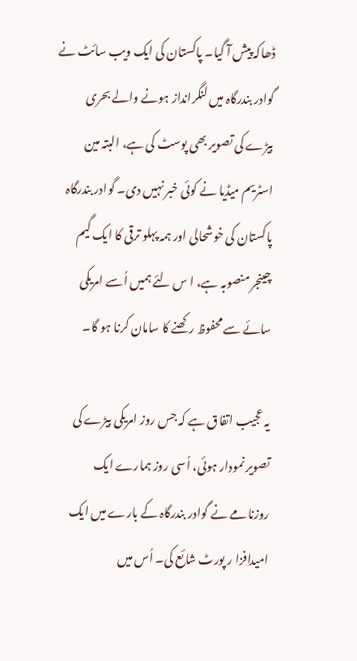ڈھاکہ پیش آ گیا۔ پاکستان کی ایک ویب سائٹ نے گوادر بندرگاہ میں لنگرانداز ہونے والے بحری بیڑے کی تصویر بھی پوسٹ کی ہے، البتہ مین اسٹریم میڈیا نے کوئی خبر نہیں دی۔ گوادر بندرگاہ پاکستان کی خوشحالی اور ہمہ پہلو ترقی کا ایک گیم چینجر منصوبہ ہے، ا س لئے ہمیں اُسے امریکی سائے سے محفوظ رکھنے کا سامان کرنا ہو گا۔

یہ عجیب اتفاق ہے کہ جس روز امریکی بیڑے کی تصویر نمودار ہوئی، اُسی روز ہمارے ایک روزنامے نے گوادر بندرگاہ کے بارے میں ایک امیدافزا ر پورٹ شائع کی۔ اُس میں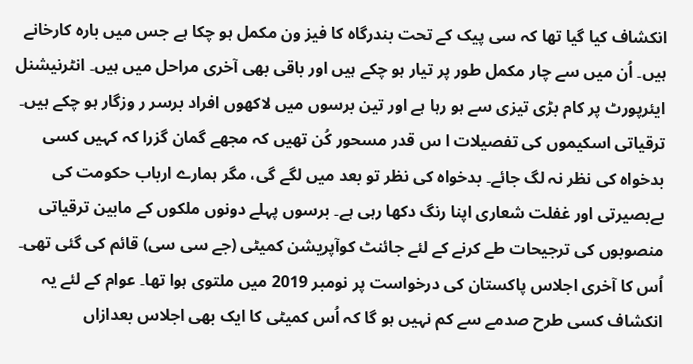انکشاف کیا گیا تھا کہ سی پیک کے تحت بندرگاہ کا فیز ون مکمل ہو چکا ہے جس میں بارہ کارخانے ہیں۔ اُن میں سے چار مکمل طور پر تیار ہو چکے ہیں اور باقی بھی آخری مراحل میں ہیں۔ انٹرنیشنل ایئرپورٹ پر کام بڑی تیزی سے ہو رہا ہے اور تین برسوں میں لاکھوں افراد برسر ر وزگار ہو چکے ہیں۔ ترقیاتی اسکیموں کی تفصیلات ا س قدر مسحور کُن تھیں کہ مجھے گمان گزرا کہ کہیں کسی بدخواہ کی نظر نہ لگ جائے۔ بدخواہ کی نظر تو بعد میں لگے گی، مگر ہمارے ارباب حکومت کی بےبصیرتی اور غفلت شعاری اپنا رنگ دکھا رہی ہے۔ برسوں پہلے دونوں ملکوں کے مابین ترقیاتی منصوبوں کی ترجیحات طے کرنے کے لئے جائنٹ کوآپریشن کمیٹی (جے سی سی) قائم کی گئی تھی۔ اُس کا آخری اجلاس پاکستان کی درخواست پر نومبر 2019 میں ملتوی ہوا تھا۔ عوام کے لئے یہ انکشاف کسی طرح صدمے سے کم نہیں ہو گا کہ اُس کمیٹی کا ایک بھی اجلاس بعدازاں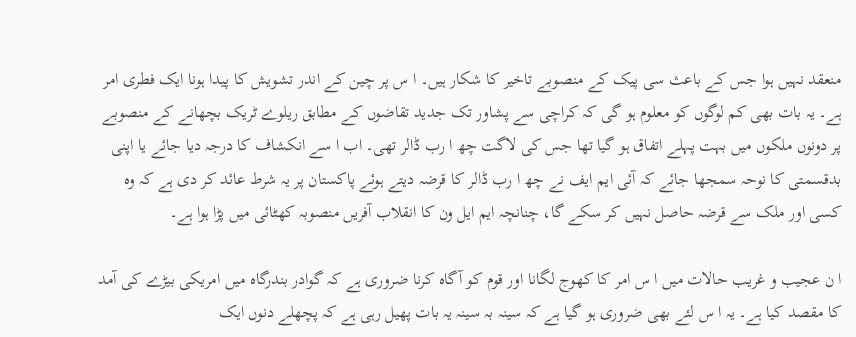منعقد نہیں ہوا جس کے باعث سی پیک کے منصوبے تاخیر کا شکار ہیں۔ ا س پر چین کے اندر تشویش کا پیدا ہونا ایک فطری امر ہے۔ یہ بات بھی کم لوگوں کو معلوم ہو گی کہ کراچی سے پشاور تک جدید تقاضوں کے مطابق ریلوے ٹریک بچھانے کے منصوبے پر دونوں ملکوں میں بہت پہلے اتفاق ہو گیا تھا جس کی لاگت چھ ا رب ڈالر تھی۔ اب ا سے انکشاف کا درجہ دیا جائے یا اپنی بدقسمتی کا نوحہ سمجھا جائے کہ آئی ایم ایف نے چھ ا رب ڈالر کا قرضہ دیتے ہوئے پاکستان پر یہ شرط عائد کر دی ہے کہ وہ کسی اور ملک سے قرضہ حاصل نہیں کر سکے گا، چنانچہ ایم ایل ون کا انقلاب آفریں منصوبہ کھٹائی میں پڑا ہوا ہے۔

ا ن عجیب و غریب حالات میں ا س امر کا کھوج لگانا اور قوم کو آگاہ کرنا ضروری ہے کہ گوادر بندرگاہ میں امریکی بیڑے کی آمد کا مقصد کیا ہے۔ یہ ا س لئے بھی ضروری ہو گیا ہے کہ سینہ بہ سینہ یہ بات پھیل رہی ہے کہ پچھلے دنوں ایک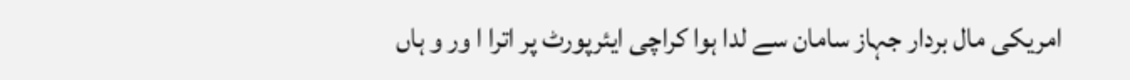امریکی مال بردار جہاز سامان سے لدا ہوا کراچی ایئرپورٹ پر اترا ا ور و ہاں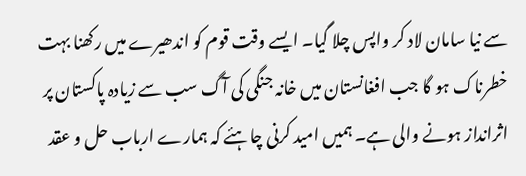سے نیا سامان لاد کر واپس چلا گیا۔ ایسے وقت قوم کو اندھیرے میں رکھنا بہت خطرناک ہو گا جب افغانستان میں خانہ جنگی کی آگ سب سے زیادہ پاکستان پر اثرانداز ہونے والی ہے۔ ہمیں امید کرنی چاہئے کہ ہمارے ارباب حل و عقد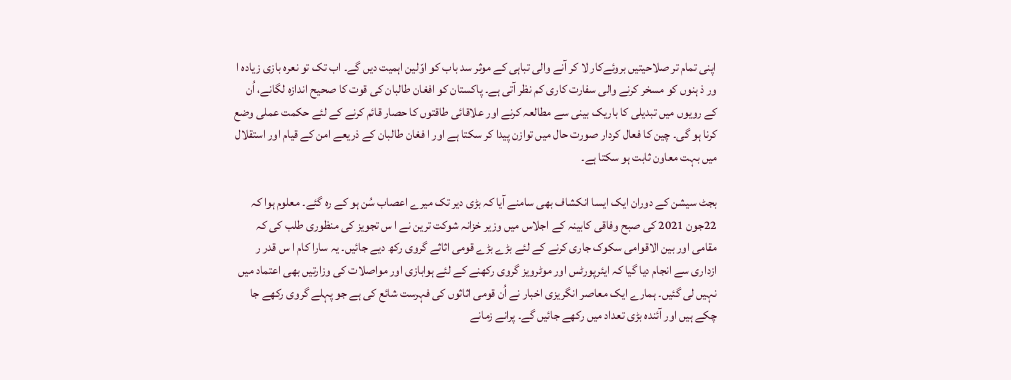اپنی تمام تر صلاحیتیں بروئےکار لا کر آنے والی تباہی کے موثر سد باب کو اوّلین اہمیت دیں گے۔ اب تک تو نعرہ بازی زیادہ ا ور ذ ہنوں کو مسخر کرنے والی سفارت کاری کم نظر آتی ہے۔ پاکستان کو افغان طالبان کی قوت کا صحیح اندازہ لگانے، اُن کے رویوں میں تبدیلی کا باریک بینی سے مطالعہ کرنے اور علاقائی طاقتوں کا حصار قائم کرنے کے لئے حکمت عملی وضع کرنا ہو گی۔ چین کا فعال کردار صورت حال میں توازن پیدا کر سکتا ہے اور ا فغان طالبان کے ذریعے امن کے قیام اور استقلال میں بہت معاون ثابت ہو سکتا ہے۔

بجٹ سیشن کے دوران ایک ایسا انکشاف بھی سامنے آیا کہ بڑی دیر تک میرے اعصاب سُن ہو کے رہ گئے۔ معلوم ہوا کہ 22جون 2021 کی صبح وفاقی کابینہ کے اجلاس میں وزیر خزانہ شوکت ترین نے ا س تجویز کی منظوری طلب کی کہ مقامی اور بین الاقوامی سکوک جاری کرنے کے لئے بڑے بڑے قومی اثاثے گروی رکھ دیے جائیں۔ یہ سارا کام ا س قدر ر ازداری سے انجام دیا گیا کہ ایئرپورٹس اور موٹرویز گروی رکھنے کے لئے ہوابازی اور مواصلات کی وزارتیں بھی اعتماد میں نہیں لی گئیں۔ ہمارے ایک معاصر انگریزی اخبار نے اُن قومی اثاثوں کی فہرست شائع کی ہے جو پہلے گروی رکھے جا چکے ہیں اور آئندہ بڑی تعداد میں رکھے جائیں گے۔ پرانے زمانے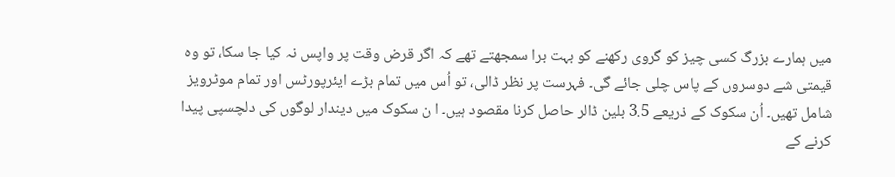میں ہمارے بزرگ کسی چیز کو گروی رکھنے کو بہت برا سمجھتے تھے کہ اگر قرض وقت پر واپس نہ کیا جا سکا، تو وہ قیمتی شے دوسروں کے پاس چلی جائے گی۔ فہرست پر نظر ڈالی، تو اُس میں تمام بڑے ایئرپورٹس اور تمام موٹرویز شامل تھیں۔ اُن سکوک کے ذریعے 3.5 بلین ڈالر حاصل کرنا مقصود ہیں۔ ا ن سکوک میں دیندار لوگوں کی دلچسپی پیدا کرنے کے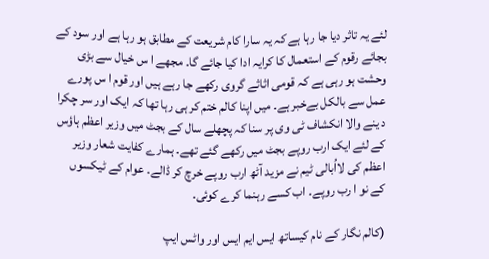لئے یہ تاثر دیا جا رہا ہے کہ یہ سارا کام شریعت کے مطابق ہو رہا ہے اور سود کے بجائے رقوم کے استعمال کا کرایہ ادا کیا جائے گا۔ مجھے ا س خیال سے بڑی وحشت ہو رہی ہے کہ قومی اثاثے گروی رکھے جا رہے ہیں اور قوم ا س پورے عمل سے بالکل بےخبر ہے۔ میں اپنا کالم ختم کر ہی رہا تھا کہ ایک اور سر چکرا د ینے والا انکشاف ٹی وی پر سنا کہ پچھلے سال کے بجٹ میں وزیر اعظم ہاؤس کے لئے ایک ارب روپے بجٹ میں رکھے گئے تھے۔ ہمارے کفایت شعار وزیر اعظم کی لااُبالی ٹیم نے مزید آٹھ ارب روپے خرچ کر ڈالے۔ عوام کے ٹیکسوں کے نو ا رب روپے۔ اب کسے رہنما کرے کوئی۔

(کالم نگار کے نام کیساتھ ایس ایم ایس اور واٹس ایپ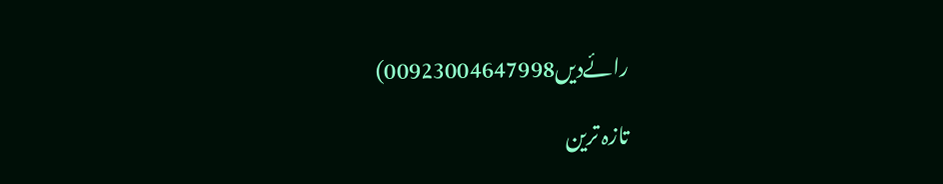رائےدیں00923004647998)

تازہ ترین